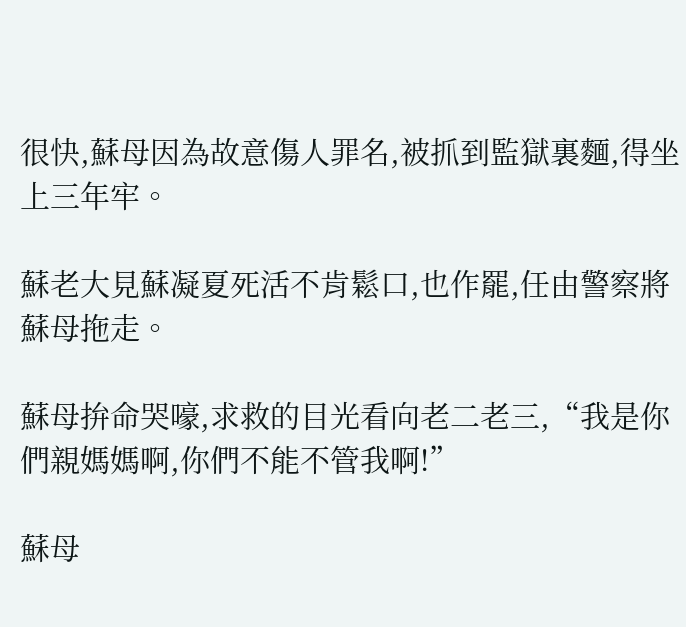很快,蘇母因為故意傷人罪名,被抓到監獄裏麵,得坐上三年牢。

蘇老大見蘇凝夏死活不肯鬆口,也作罷,任由警察將蘇母拖走。

蘇母拚命哭嚎,求救的目光看向老二老三,“我是你們親媽媽啊,你們不能不管我啊!”

蘇母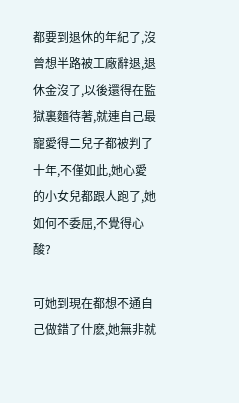都要到退休的年紀了,沒曾想半路被工廠辭退,退休金沒了,以後還得在監獄裏麵待著,就連自己最寵愛得二兒子都被判了十年,不僅如此,她心愛的小女兒都跟人跑了,她如何不委屈,不覺得心酸?

可她到現在都想不通自己做錯了什麽,她無非就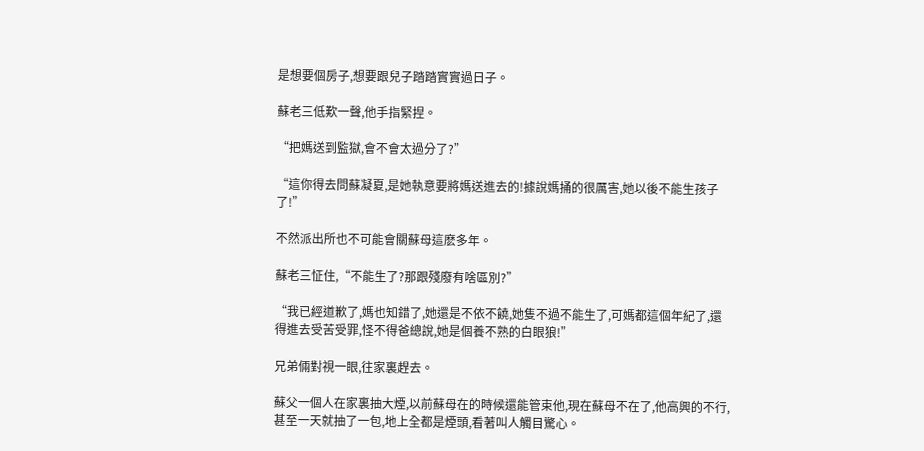是想要個房子,想要跟兒子踏踏實實過日子。

蘇老三低歎一聲,他手指緊捏。

“把媽送到監獄,會不會太過分了?”

“這你得去問蘇凝夏,是她執意要將媽送進去的!據說媽捅的很厲害,她以後不能生孩子了!”

不然派出所也不可能會關蘇母這麽多年。

蘇老三怔住,“不能生了?那跟殘廢有啥區別?”

“我已經道歉了,媽也知錯了,她還是不依不饒,她隻不過不能生了,可媽都這個年紀了,還得進去受苦受罪,怪不得爸總說,她是個養不熟的白眼狼!”

兄弟倆對視一眼,往家裏趕去。

蘇父一個人在家裏抽大煙,以前蘇母在的時候還能管束他,現在蘇母不在了,他高興的不行,甚至一天就抽了一包,地上全都是煙頭,看著叫人觸目驚心。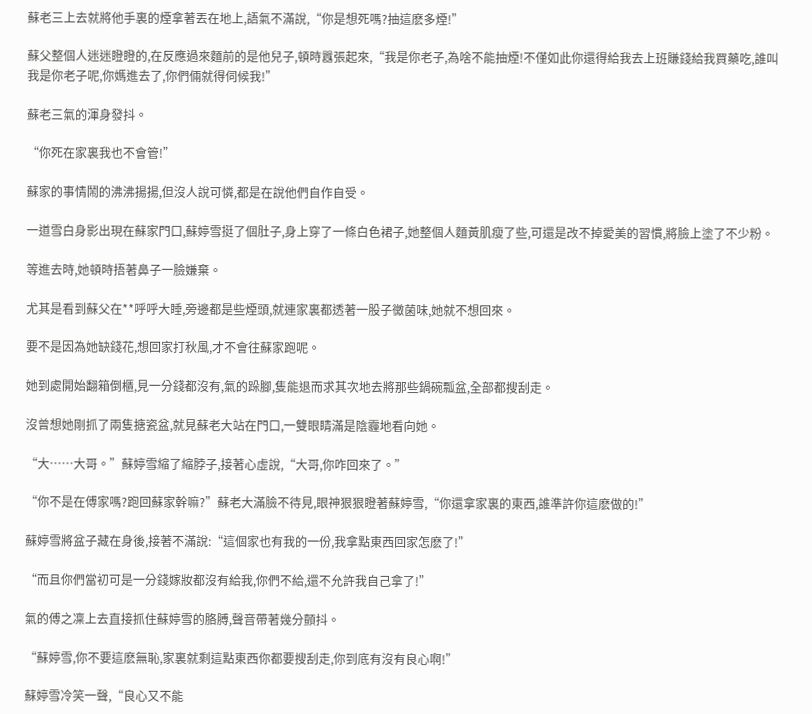蘇老三上去就將他手裏的煙拿著丟在地上,語氣不滿說,“你是想死嗎?抽這麽多煙!”

蘇父整個人迷迷瞪瞪的,在反應過來麵前的是他兒子,頓時囂張起來,“我是你老子,為啥不能抽煙!不僅如此你還得給我去上班賺錢給我買藥吃,誰叫我是你老子呢,你媽進去了,你們倆就得伺候我!”

蘇老三氣的渾身發抖。

“你死在家裏我也不會管!”

蘇家的事情鬧的沸沸揚揚,但沒人說可憐,都是在說他們自作自受。

一道雪白身影出現在蘇家門口,蘇婷雪挺了個肚子,身上穿了一條白色裙子,她整個人麵黃肌瘦了些,可還是改不掉愛美的習慣,將臉上塗了不少粉。

等進去時,她頓時捂著鼻子一臉嫌棄。

尤其是看到蘇父在**呼呼大睡,旁邊都是些煙頭,就連家裏都透著一股子黴菌味,她就不想回來。

要不是因為她缺錢花,想回家打秋風,才不會往蘇家跑呢。

她到處開始翻箱倒櫃,見一分錢都沒有,氣的跺腳,隻能退而求其次地去將那些鍋碗瓢盆,全部都搜刮走。

沒曾想她剛抓了兩隻搪瓷盆,就見蘇老大站在門口,一雙眼睛滿是陰霾地看向她。

“大……大哥。”蘇婷雪縮了縮脖子,接著心虛說,“大哥,你咋回來了。”

“你不是在傅家嗎?跑回蘇家幹嘛?”蘇老大滿臉不待見,眼神狠狠瞪著蘇婷雪,“你還拿家裏的東西,誰準許你這麽做的!”

蘇婷雪將盆子藏在身後,接著不滿說:“這個家也有我的一份,我拿點東西回家怎麽了!”

“而且你們當初可是一分錢嫁妝都沒有給我,你們不給,還不允許我自己拿了!”

氣的傅之凜上去直接抓住蘇婷雪的胳膊,聲音帶著幾分顫抖。

“蘇婷雪,你不要這麽無恥,家裏就剩這點東西你都要搜刮走,你到底有沒有良心啊!”

蘇婷雪冷笑一聲,“良心又不能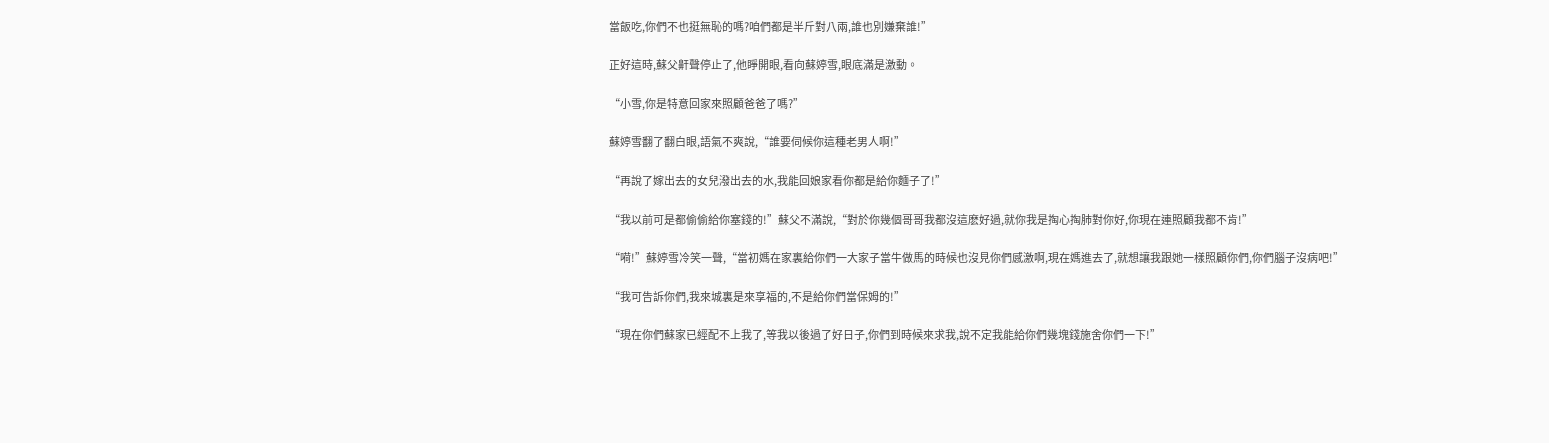當飯吃,你們不也挺無恥的嗎?咱們都是半斤對八兩,誰也別嫌棄誰!”

正好這時,蘇父鼾聲停止了,他睜開眼,看向蘇婷雪,眼底滿是激動。

“小雪,你是特意回家來照顧爸爸了嗎?”

蘇婷雪翻了翻白眼,語氣不爽說,“誰要伺候你這種老男人啊!”

“再說了嫁出去的女兒潑出去的水,我能回娘家看你都是給你麵子了!”

“我以前可是都偷偷給你塞錢的!”蘇父不滿說,“對於你幾個哥哥我都沒這麽好過,就你我是掏心掏肺對你好,你現在連照顧我都不肯!”

“嗬!”蘇婷雪冷笑一聲,“當初媽在家裏給你們一大家子當牛做馬的時候也沒見你們感激啊,現在媽進去了,就想讓我跟她一樣照顧你們,你們腦子沒病吧!”

“我可告訴你們,我來城裏是來享福的,不是給你們當保姆的!”

“現在你們蘇家已經配不上我了,等我以後過了好日子,你們到時候來求我,說不定我能給你們幾塊錢施舍你們一下!”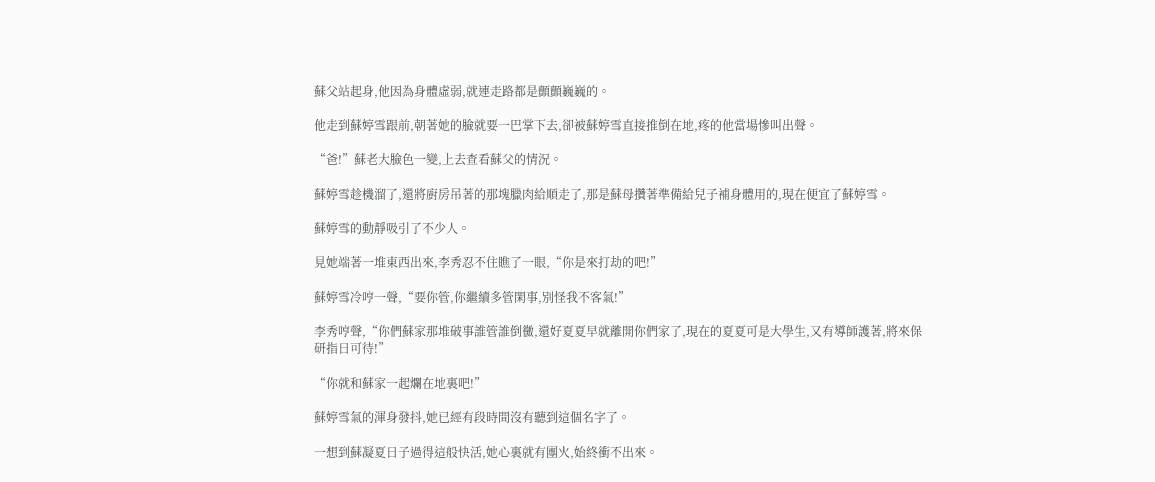蘇父站起身,他因為身體虛弱,就連走路都是顫顫巍巍的。

他走到蘇婷雪跟前,朝著她的臉就要一巴掌下去,卻被蘇婷雪直接推倒在地,疼的他當場慘叫出聲。

“爸!”蘇老大臉色一變,上去查看蘇父的情況。

蘇婷雪趁機溜了,還將廚房吊著的那塊臘肉給順走了,那是蘇母攢著準備給兒子補身體用的,現在便宜了蘇婷雪。

蘇婷雪的動靜吸引了不少人。

見她端著一堆東西出來,李秀忍不住瞧了一眼,“你是來打劫的吧!”

蘇婷雪冷哼一聲,“要你管,你繼續多管閑事,別怪我不客氣!”

李秀哼聲,“你們蘇家那堆破事誰管誰倒黴,還好夏夏早就離開你們家了,現在的夏夏可是大學生,又有導師護著,將來保研指日可待!”

“你就和蘇家一起爛在地裏吧!”

蘇婷雪氣的渾身發抖,她已經有段時間沒有聽到這個名字了。

一想到蘇凝夏日子過得這般快活,她心裏就有團火,始終衝不出來。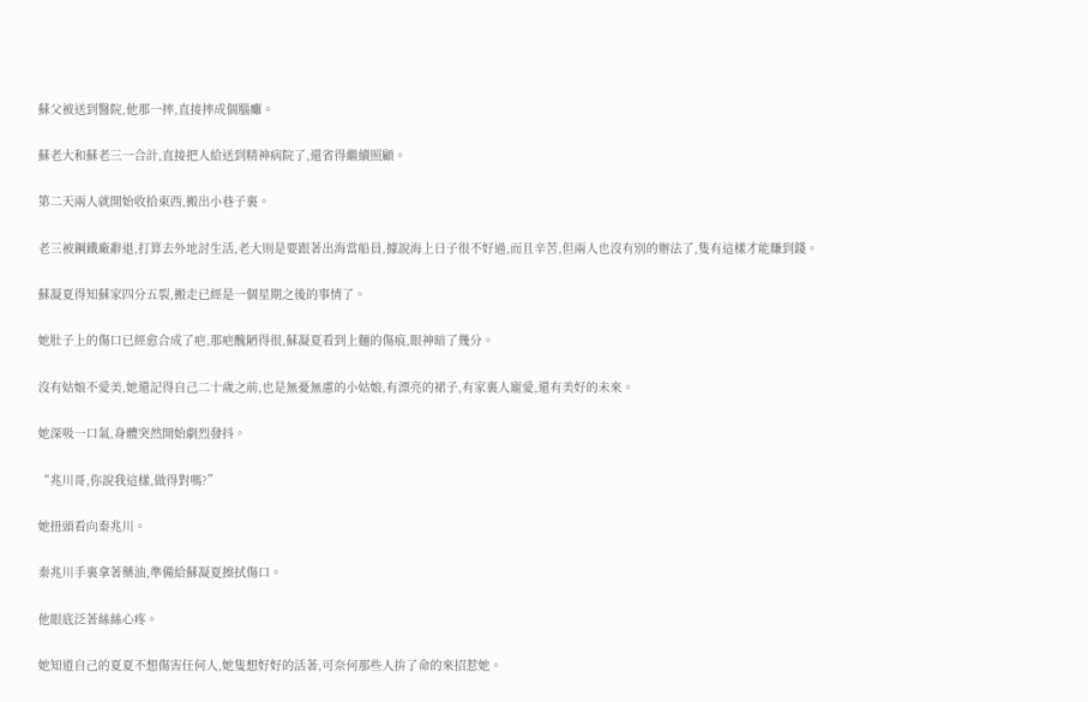蘇父被送到醫院,他那一摔,直接摔成個腦癱。

蘇老大和蘇老三一合計,直接把人給送到精神病院了,還省得繼續照顧。

第二天兩人就開始收拾東西,搬出小巷子裏。

老三被鋼鐵廠辭退,打算去外地討生活,老大則是要跟著出海當船員,據說海上日子很不好過,而且辛苦,但兩人也沒有別的辦法了,隻有這樣才能賺到錢。

蘇凝夏得知蘇家四分五裂,搬走已經是一個星期之後的事情了。

她肚子上的傷口已經愈合成了疤,那疤醜陋得很,蘇凝夏看到上麵的傷痕,眼神暗了幾分。

沒有姑娘不愛美,她還記得自己二十歲之前,也是無憂無慮的小姑娘,有漂亮的裙子,有家裏人寵愛,還有美好的未來。

她深吸一口氣,身體突然開始劇烈發抖。

“兆川哥,你說我這樣,做得對嗎?”

她扭頭看向秦兆川。

秦兆川手裏拿著藥油,準備給蘇凝夏擦拭傷口。

他眼底泛著絲絲心疼。

她知道自己的夏夏不想傷害任何人,她隻想好好的活著,可奈何那些人拚了命的來招惹她。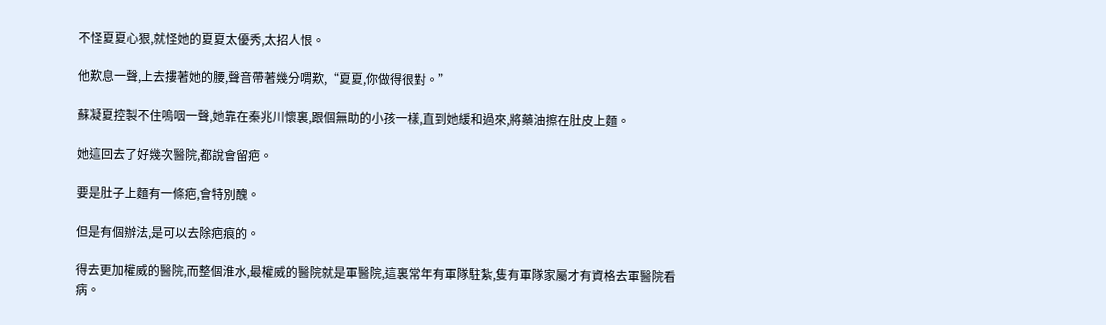不怪夏夏心狠,就怪她的夏夏太優秀,太招人恨。

他歎息一聲,上去摟著她的腰,聲音帶著幾分喟歎,“夏夏,你做得很對。”

蘇凝夏控製不住嗚咽一聲,她靠在秦兆川懷裏,跟個無助的小孩一樣,直到她緩和過來,將藥油擦在肚皮上麵。

她這回去了好幾次醫院,都說會留疤。

要是肚子上麵有一條疤,會特別醜。

但是有個辦法,是可以去除疤痕的。

得去更加權威的醫院,而整個淮水,最權威的醫院就是軍醫院,這裏常年有軍隊駐紮,隻有軍隊家屬才有資格去軍醫院看病。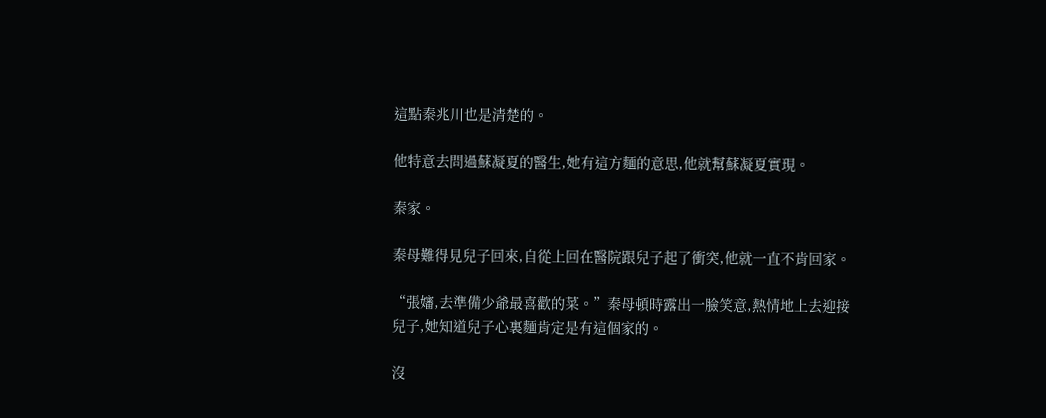這點秦兆川也是清楚的。

他特意去問過蘇凝夏的醫生,她有這方麵的意思,他就幫蘇凝夏實現。

秦家。

秦母難得見兒子回來,自從上回在醫院跟兒子起了衝突,他就一直不肯回家。

“張嬸,去準備少爺最喜歡的菜。”秦母頓時露出一臉笑意,熱情地上去迎接兒子,她知道兒子心裏麵肯定是有這個家的。

沒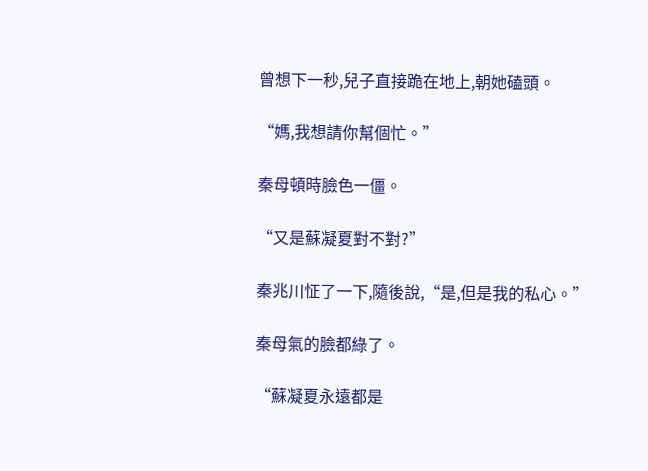曾想下一秒,兒子直接跪在地上,朝她磕頭。

“媽,我想請你幫個忙。”

秦母頓時臉色一僵。

“又是蘇凝夏對不對?”

秦兆川怔了一下,隨後說,“是,但是我的私心。”

秦母氣的臉都綠了。

“蘇凝夏永遠都是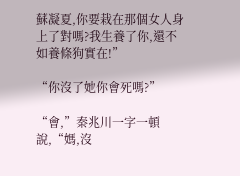蘇凝夏,你要栽在那個女人身上了對嗎?我生養了你,還不如養條狗實在!”

“你沒了她你會死嗎?”

“會,”秦兆川一字一頓說,“媽,沒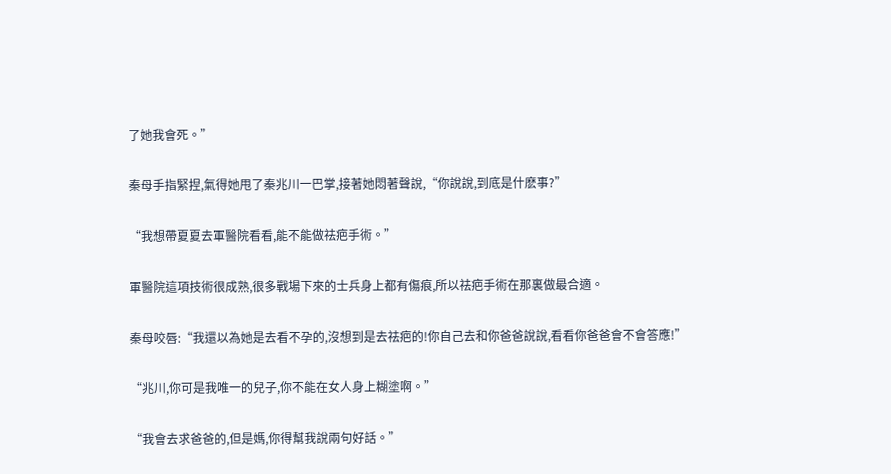了她我會死。”

秦母手指緊捏,氣得她甩了秦兆川一巴掌,接著她悶著聲說,“你說說,到底是什麽事?”

“我想帶夏夏去軍醫院看看,能不能做祛疤手術。”

軍醫院這項技術很成熟,很多戰場下來的士兵身上都有傷痕,所以祛疤手術在那裏做最合適。

秦母咬唇:“我還以為她是去看不孕的,沒想到是去祛疤的!你自己去和你爸爸說說,看看你爸爸會不會答應!”

“兆川,你可是我唯一的兒子,你不能在女人身上糊塗啊。”

“我會去求爸爸的,但是媽,你得幫我說兩句好話。”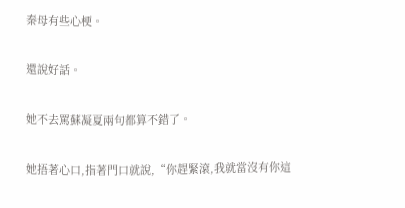秦母有些心梗。

還說好話。

她不去罵蘇凝夏兩句都算不錯了。

她捂著心口,指著門口就說,“你趕緊滾,我就當沒有你這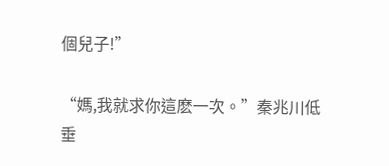個兒子!”

“媽,我就求你這麽一次。”秦兆川低垂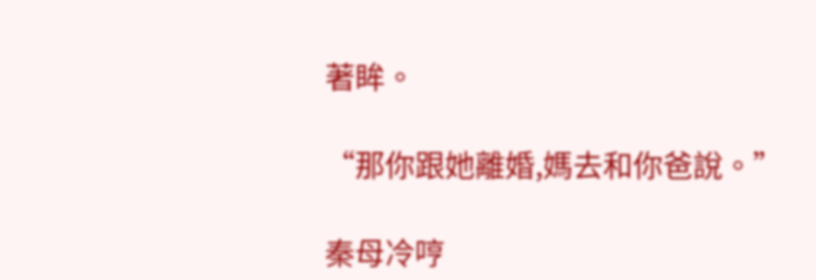著眸。

“那你跟她離婚,媽去和你爸說。”

秦母冷哼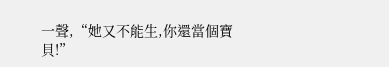一聲,“她又不能生,你還當個寶貝!”